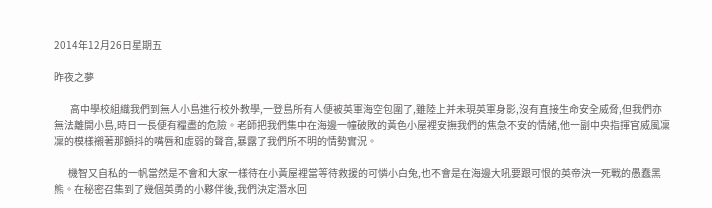2014年12月26日星期五

昨夜之夢

        高中學校組織我們到無人小島進行校外教學,一登島所有人便被英軍海空包圍了,雖陸上并未現英軍身影,沒有直接生命安全威脅,但我們亦無法離開小島,時日一長便有糧盡的危險。老師把我們集中在海邊一幢破敗的黃色小屋裡安撫我們的焦急不安的情緒,他一副中央指揮官威風凜凜的模樣襯著那顫抖的嘴唇和虛弱的聲音,暴露了我們所不明的情勢實況。

       機智又自私的一帆當然是不會和大家一樣待在小黃屋裡當等待救援的可憐小白兔,也不會是在海邊大吼要跟可恨的英帝決一死戰的愚蠢黑熊。在秘密召集到了幾個英勇的小夥伴後,我們決定潛水回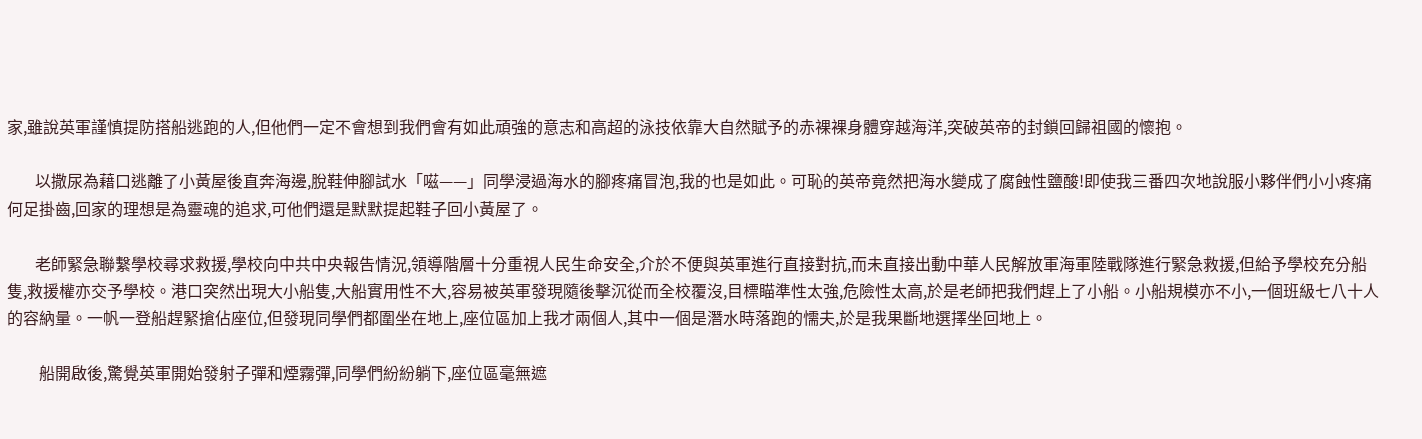家,雖說英軍謹慎提防搭船逃跑的人,但他們一定不會想到我們會有如此頑強的意志和高超的泳技依靠大自然賦予的赤裸裸身體穿越海洋,突破英帝的封鎖回歸祖國的懷抱。

       以撒尿為藉口逃離了小黃屋後直奔海邊,脫鞋伸腳試水「嗞——」同學浸過海水的腳疼痛冒泡,我的也是如此。可恥的英帝竟然把海水變成了腐蝕性鹽酸!即使我三番四次地說服小夥伴們小小疼痛何足掛齒,回家的理想是為靈魂的追求,可他們還是默默提起鞋子回小黃屋了。

       老師緊急聯繫學校尋求救援,學校向中共中央報告情況,領導階層十分重視人民生命安全,介於不便與英軍進行直接對抗,而未直接出動中華人民解放軍海軍陸戰隊進行緊急救援,但給予學校充分船隻,救援權亦交予學校。港口突然出現大小船隻,大船實用性不大,容易被英軍發現隨後擊沉從而全校覆沒,目標瞄準性太強,危險性太高,於是老師把我們趕上了小船。小船規模亦不小,一個班級七八十人的容納量。一帆一登船趕緊搶佔座位,但發現同學們都圍坐在地上,座位區加上我才兩個人,其中一個是潛水時落跑的懦夫,於是我果斷地選擇坐回地上。

        船開啟後,驚覺英軍開始發射子彈和煙霧彈,同學們紛紛躺下,座位區毫無遮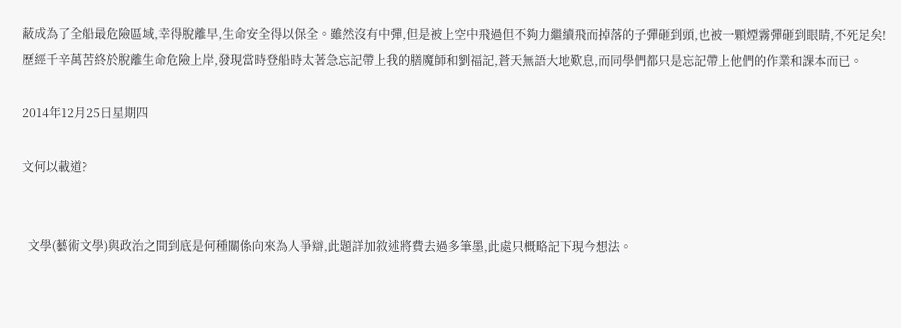蔽成為了全船最危險區域,幸得脫離早,生命安全得以保全。雖然沒有中彈,但是被上空中飛過但不夠力繼續飛而掉落的子彈砸到頭,也被一顆煙霧彈砸到眼睛,不死足矣!歷經千辛萬苦終於脫離生命危險上岸,發現當時登船時太著急忘記帶上我的膳魔師和劉福記,蒼天無語大地歎息,而同學們都只是忘記帶上他們的作業和課本而已。

2014年12月25日星期四

文何以載道?


  文學(藝術文學)與政治之間到底是何種關係向來為人爭辯,此題詳加敘述將費去過多筆墨,此處只概略記下現今想法。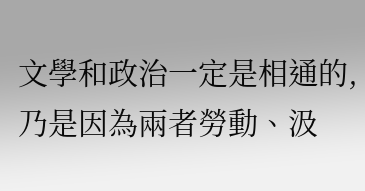文學和政治一定是相通的,乃是因為兩者勞動、汲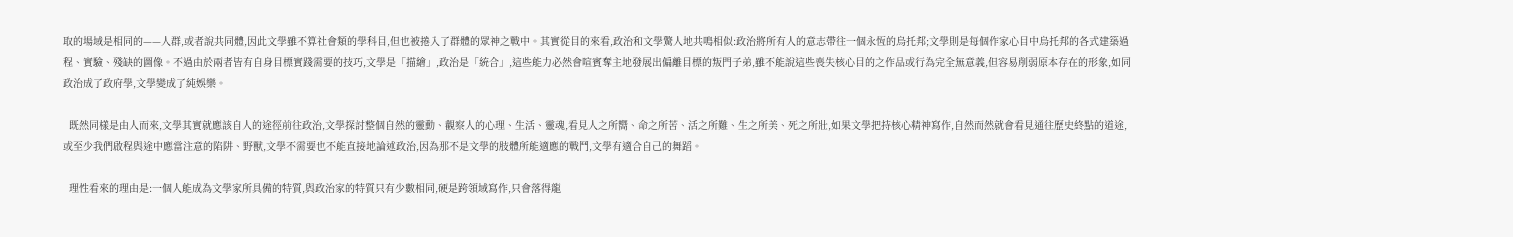取的場域是相同的——人群,或者說共同體,因此文學雖不算社會類的學科目,但也被捲入了群體的眾神之戰中。其實從目的來看,政治和文學驚人地共鳴相似:政治將所有人的意志帶往一個永恆的烏托邦;文學則是每個作家心目中烏托邦的各式建築過程、實驗、殘缺的圖像。不過由於兩者皆有自身目標實踐需要的技巧,文學是「描繪」,政治是「統合」,這些能力必然會喧賓奪主地發展出偏離目標的叛門子弟,雖不能說這些喪失核心目的之作品或行為完全無意義,但容易削弱原本存在的形象,如同政治成了政府學,文學變成了純娛樂。

  既然同樣是由人而來,文學其實就應該自人的途徑前往政治,文學探討整個自然的靈動、觀察人的心理、生活、靈魂,看見人之所嚮、命之所苦、活之所難、生之所美、死之所壯,如果文學把持核心精神寫作,自然而然就會看見通往歷史終點的道途,或至少我們啟程與途中應當注意的陷阱、野獸,文學不需要也不能直接地論述政治,因為那不是文學的肢體所能適應的戰鬥,文學有適合自己的舞蹈。

  理性看來的理由是:一個人能成為文學家所具備的特質,與政治家的特質只有少數相同,硬是跨領域寫作,只會落得龍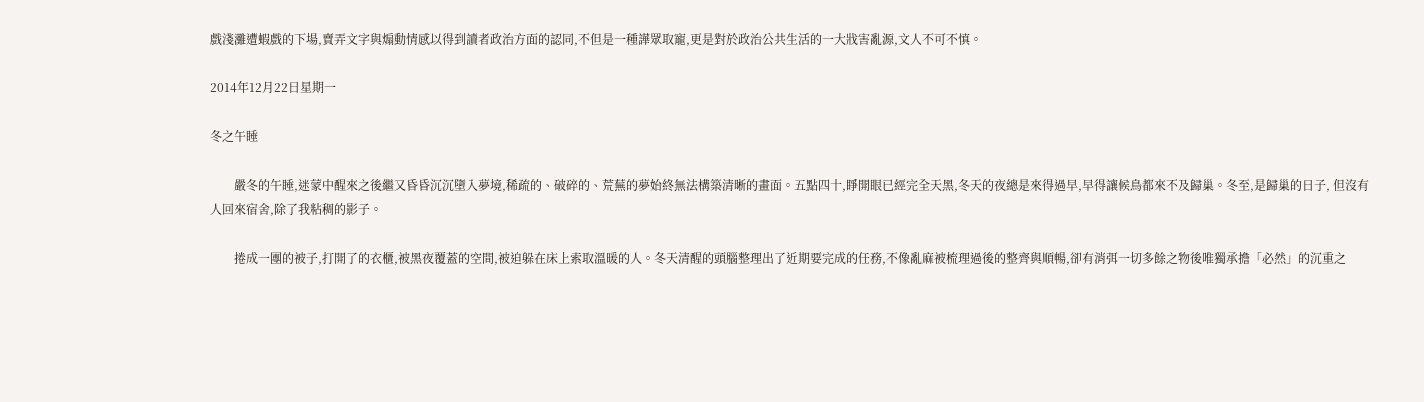戲淺灘遭蝦戲的下場,賣弄文字與煽動情感以得到讀者政治方面的認同,不但是一種譁眾取寵,更是對於政治公共生活的一大戕害亂源,文人不可不慎。

2014年12月22日星期一

冬之午睡

        嚴冬的午睡,迷蒙中醒來之後繼又昏昏沉沉墮入夢境,稀疏的、破碎的、荒蕪的夢始終無法構築清晰的畫面。五點四十,睜開眼已經完全天黑,冬天的夜總是來得過早,早得讓候鳥都來不及歸巢。冬至,是歸巢的日子, 但沒有人回來宿舍,除了我粘稠的影子。

        捲成一團的被子,打開了的衣櫃,被黑夜覆蓋的空間,被迫躲在床上索取溫暖的人。冬天清醒的頭腦整理出了近期要完成的任務,不像亂麻被梳理過後的整齊與順暢,卻有消弭一切多餘之物後唯獨承擔「必然」的沉重之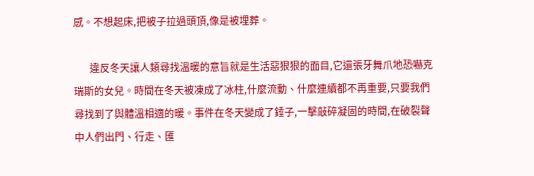感。不想起床,把被子拉過頭頂,像是被埋葬。

        違反冬天讓人類尋找溫暖的意旨就是生活惡狠狠的面目,它還張牙舞爪地恐嚇克瑞斯的女兒。時間在冬天被凍成了冰柱,什麼流動、什麼連續都不再重要,只要我們尋找到了與體溫相適的暖。事件在冬天變成了錘子,一擊敲碎凝固的時間,在破裂聲中人們出門、行走、匯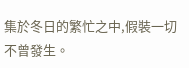集於冬日的繁忙之中,假裝一切不曾發生。